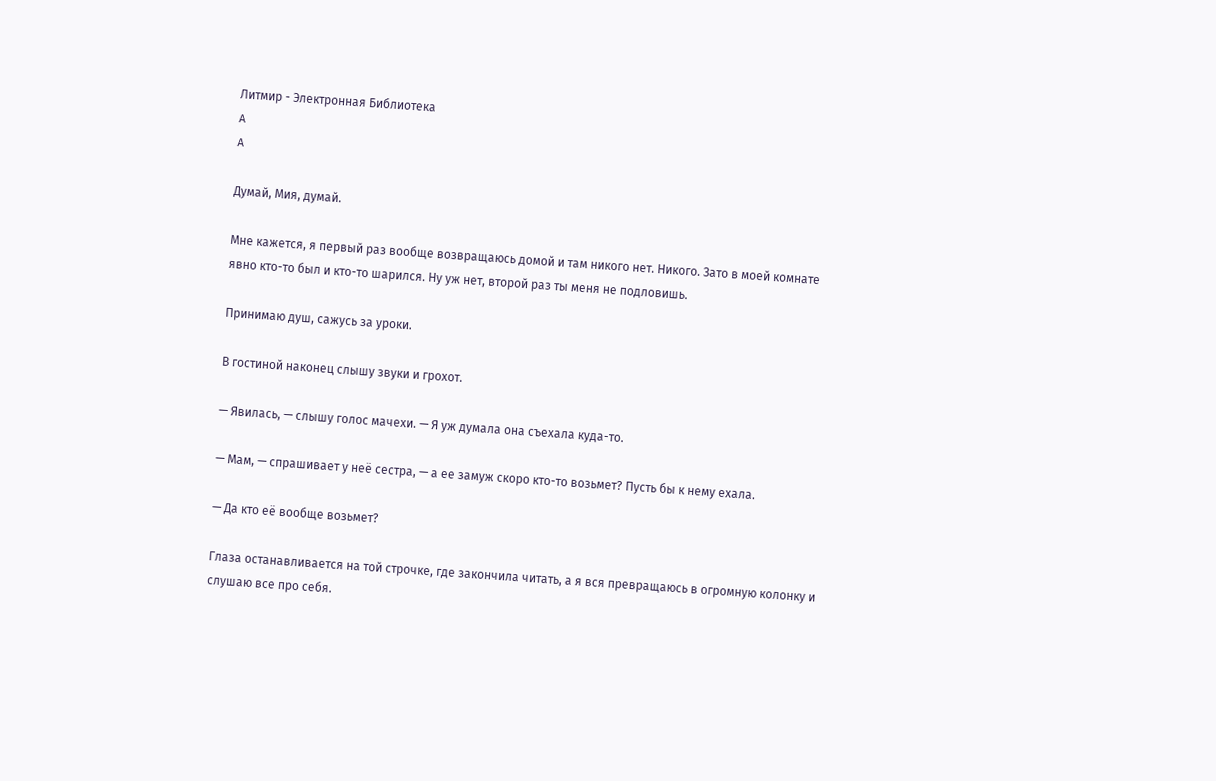Литмир - Электронная Библиотека
A
A

Думай, Мия, думай.

Мне кажется, я первый раз вообще возвращаюсь домой и там никого нет. Никого. Зато в моей комнате явно кто-то был и кто-то шарился. Ну уж нет, второй раз ты меня не подловишь.

Принимаю душ, сажусь за уроки.

В гостиной наконец слышу звуки и грохот.

— Явилась, — слышу голос мачехи. — Я уж думала она съехала куда-то.

— Мам, — спрашивает у неё сестра, — а ее замуж скоро кто-то возьмет? Пусть бы к нему ехала.

— Да кто её вообще возьмет?

Глаза останавливается на той строчке, где закончила читать, а я вся превращаюсь в огромную колонку и слушаю все про себя.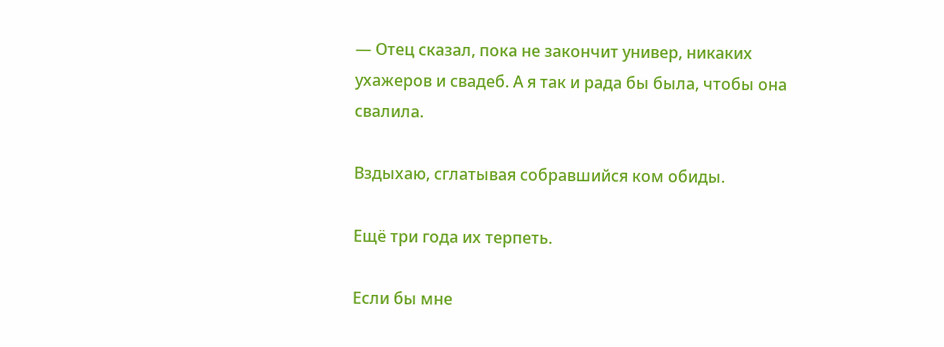— Отец сказал, пока не закончит универ, никаких ухажеров и свадеб. А я так и рада бы была, чтобы она свалила.

Вздыхаю, сглатывая собравшийся ком обиды.

Ещё три года их терпеть.

Если бы мне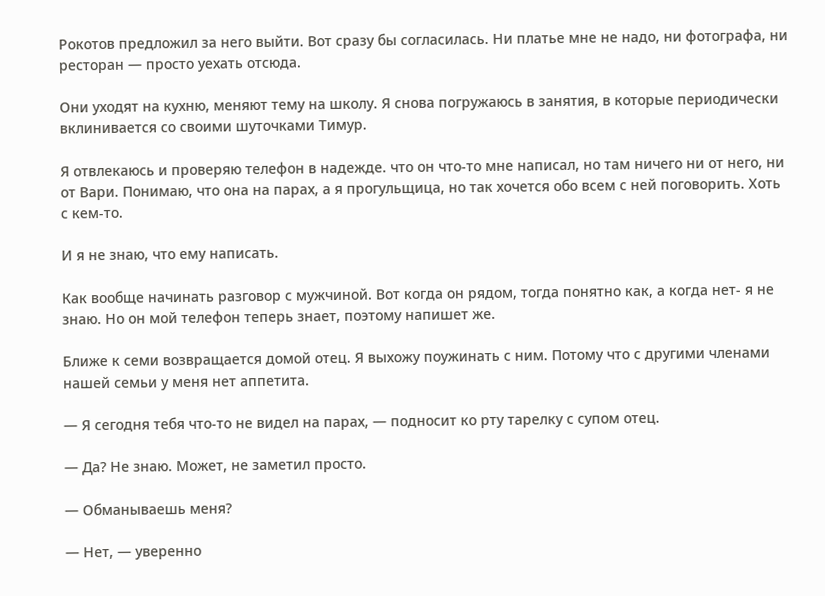Рокотов предложил за него выйти. Вот сразу бы согласилась. Ни платье мне не надо, ни фотографа, ни ресторан — просто уехать отсюда.

Они уходят на кухню, меняют тему на школу. Я снова погружаюсь в занятия, в которые периодически вклинивается со своими шуточками Тимур.

Я отвлекаюсь и проверяю телефон в надежде. что он что-то мне написал, но там ничего ни от него, ни от Вари. Понимаю, что она на парах, а я прогульщица, но так хочется обо всем с ней поговорить. Хоть с кем-то.

И я не знаю, что ему написать.

Как вообще начинать разговор с мужчиной. Вот когда он рядом, тогда понятно как, а когда нет- я не знаю. Но он мой телефон теперь знает, поэтому напишет же.

Ближе к семи возвращается домой отец. Я выхожу поужинать с ним. Потому что с другими членами нашей семьи у меня нет аппетита.

— Я сегодня тебя что-то не видел на парах, — подносит ко рту тарелку с супом отец.

— Да? Не знаю. Может, не заметил просто.

— Обманываешь меня?

— Нет, — уверенно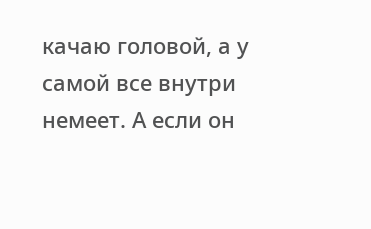качаю головой, а у самой все внутри немеет. А если он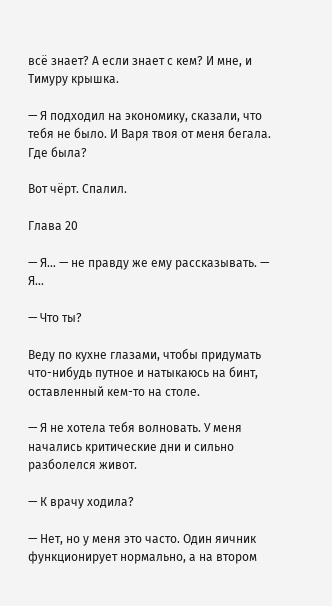всё знает? А если знает с кем? И мне, и Тимуру крышка.

— Я подходил на экономику, сказали, что тебя не было. И Варя твоя от меня бегала. Где была?

Вот чёрт. Спалил.

Глава 20

— Я… — не правду же ему рассказывать. — Я…

— Что ты?

Веду по кухне глазами, чтобы придумать что-нибудь путное и натыкаюсь на бинт, оставленный кем-то на столе.

— Я не хотела тебя волновать. У меня начались критические дни и сильно разболелся живот.

— К врачу ходила?

— Нет, но у меня это часто. Один яичник функционирует нормально, а на втором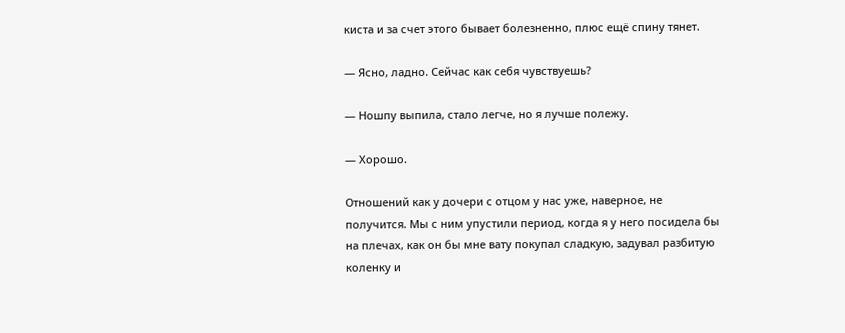киста и за счет этого бывает болезненно, плюс ещё спину тянет.

— Ясно, ладно. Сейчас как себя чувствуешь?

— Ношпу выпила, стало легче, но я лучше полежу.

— Хорошо.

Отношений как у дочери с отцом у нас уже, наверное, не получится. Мы с ним упустили период, когда я у него посидела бы на плечах, как он бы мне вату покупал сладкую, задувал разбитую коленку и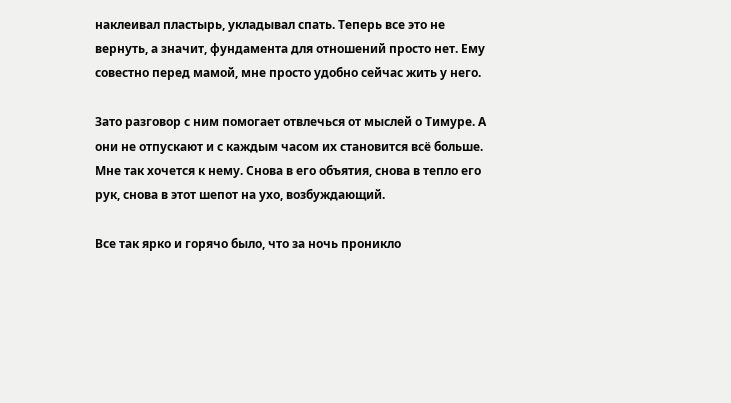наклеивал пластырь, укладывал спать. Теперь все это не вернуть, а значит, фундамента для отношений просто нет. Ему совестно перед мамой, мне просто удобно сейчас жить у него.

Зато разговор с ним помогает отвлечься от мыслей о Тимуре. А они не отпускают и с каждым часом их становится всё больше. Мне так хочется к нему. Снова в его объятия, снова в тепло его рук, снова в этот шепот на ухо, возбуждающий.

Все так ярко и горячо было, что за ночь проникло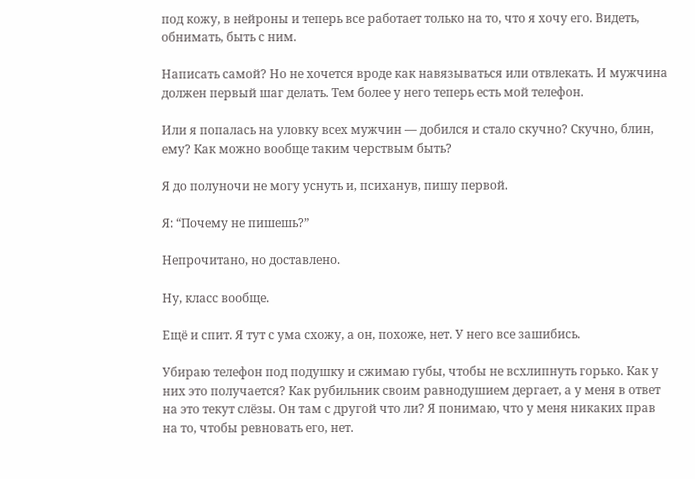под кожу, в нейроны и теперь все работает только на то, что я хочу его. Видеть, обнимать, быть с ним.

Написать самой? Но не хочется вроде как навязываться или отвлекать. И мужчина должен первый шаг делать. Тем более у него теперь есть мой телефон.

Или я попалась на уловку всех мужчин — добился и стало скучно? Скучно, блин, ему? Как можно вообще таким черствым быть?

Я до полуночи не могу уснуть и, психанув, пишу первой.

Я: “Почему не пишешь?”

Непрочитано, но доставлено.

Ну, класс вообще.

Ещё и спит. Я тут с ума схожу, а он, похоже, нет. У него все зашибись.

Убираю телефон под подушку и сжимаю губы, чтобы не всхлипнуть горько. Как у них это получается? Как рубильник своим равнодушием дергает, а у меня в ответ на это текут слёзы. Он там с другой что ли? Я понимаю, что у меня никаких прав на то, чтобы ревновать его, нет.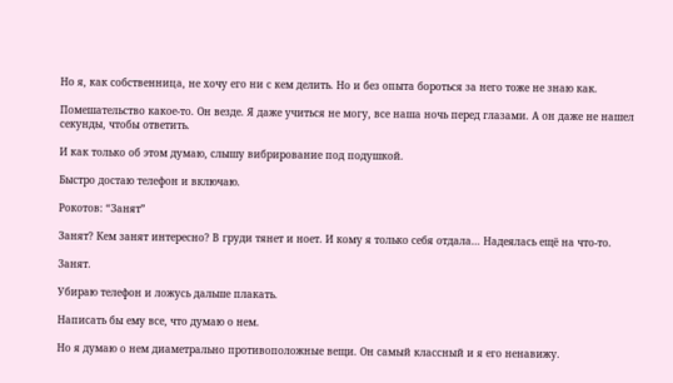Но я, как собственница, не хочу его ни с кем делить. Но и без опыта бороться за него тоже не знаю как.

Помешательство какое-то. Он везде. Я даже учиться не могу, все наша ночь перед глазами. А он даже не нашел секунды, чтобы ответить.

И как только об этом думаю, слышу вибрирование под подушкой.

Быстро достаю телефон и включаю.

Рокотов: “Занят”

Занят? Кем занят интересно? В груди тянет и ноет. И кому я только себя отдала… Надеялась ещё на что-то.

Занят.

Убираю телефон и ложусь дальше плакать.

Написать бы ему все, что думаю о нем.

Но я думаю о нем диаметрально противоположные вещи. Он самый классный и я его ненавижу.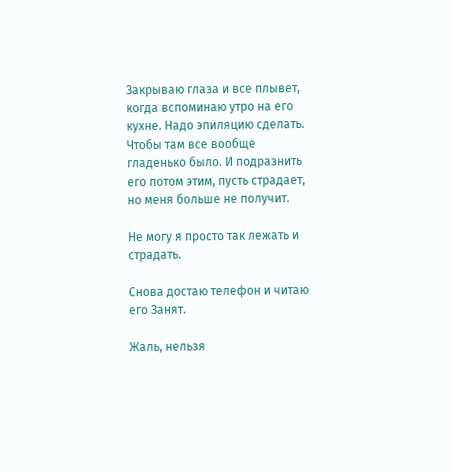Закрываю глаза и все плывет, когда вспоминаю утро на его кухне. Надо эпиляцию сделать. Чтобы там все вообще гладенько было. И подразнить его потом этим, пусть страдает, но меня больше не получит.

Не могу я просто так лежать и страдать.

Снова достаю телефон и читаю его Занят.

Жаль, нельзя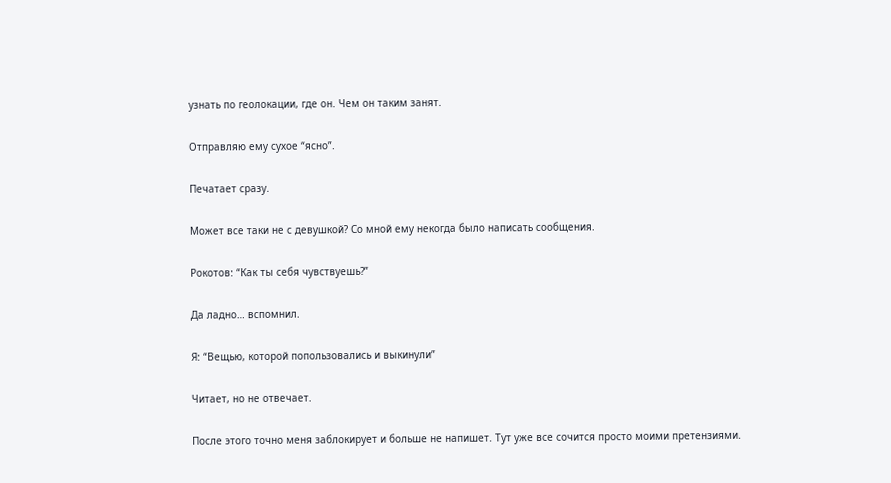узнать по геолокации, где он. Чем он таким занят.

Отправляю ему сухое “ясно”.

Печатает сразу.

Может все таки не с девушкой? Со мной ему некогда было написать сообщения.

Рокотов: “Как ты себя чувствуешь?”

Да ладно… вспомнил.

Я: “Вещью, которой попользовались и выкинули”

Читает, но не отвечает.

После этого точно меня заблокирует и больше не напишет. Тут уже все сочится просто моими претензиями.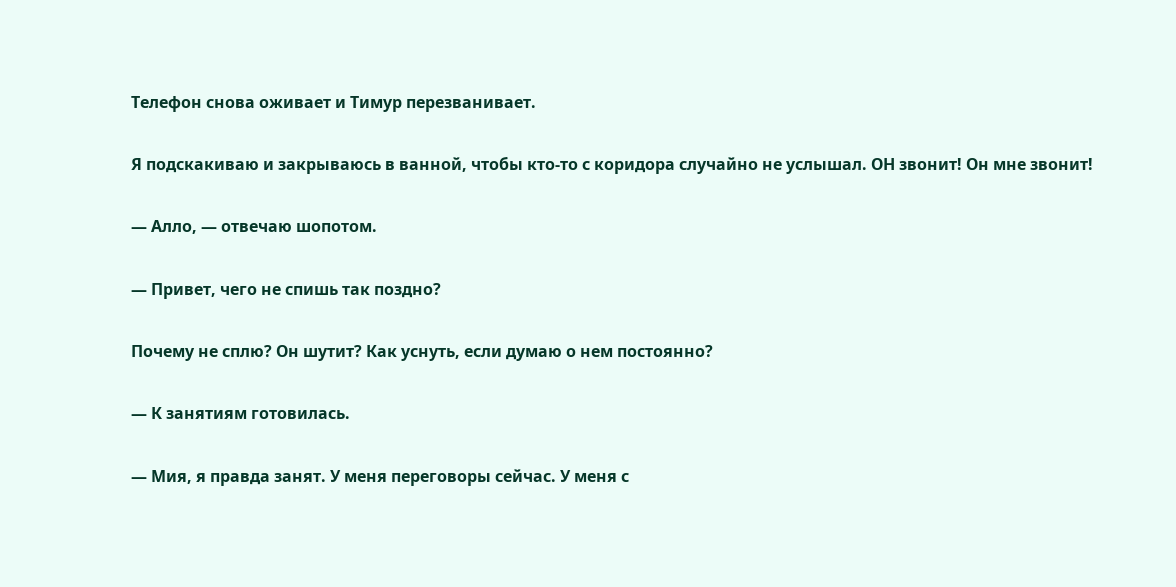Телефон снова оживает и Тимур перезванивает.

Я подскакиваю и закрываюсь в ванной, чтобы кто-то с коридора случайно не услышал. ОН звонит! Он мне звонит!

— Алло, — отвечаю шопотом.

— Привет, чего не спишь так поздно?

Почему не сплю? Он шутит? Как уснуть, если думаю о нем постоянно?

— К занятиям готовилась.

— Мия, я правда занят. У меня переговоры сейчас. У меня с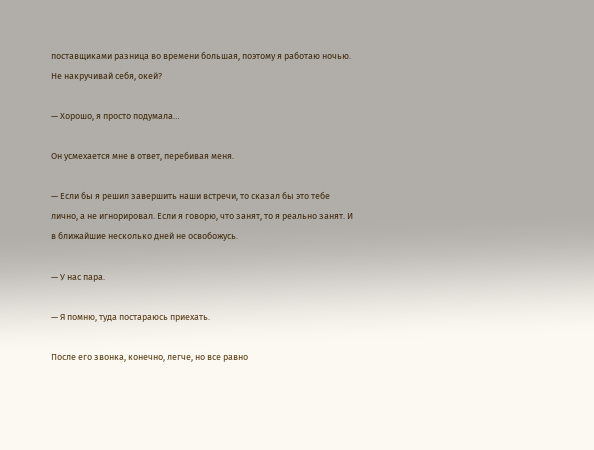поставщиками разница во времени большая, поэтому я работаю ночью. Не накручивай себя, окей?

— Хорошо, я просто подумала…

Он усмехается мне в ответ, перебивая меня.

— Если бы я решил завершить наши встречи, то сказал бы это тебе лично, а не игнорировал. Если я говорю, что занят, то я реально занят. И в ближайшие несколько дней не освобожусь.

— У нас пара.

— Я помню, туда постараюсь приехать.

После его звонка, конечно, легче, но все равно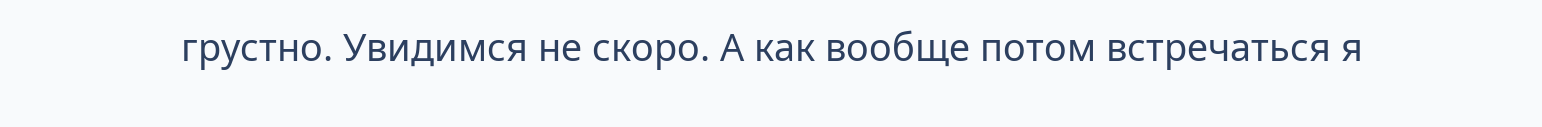грустно. Увидимся не скоро. А как вообще потом встречаться я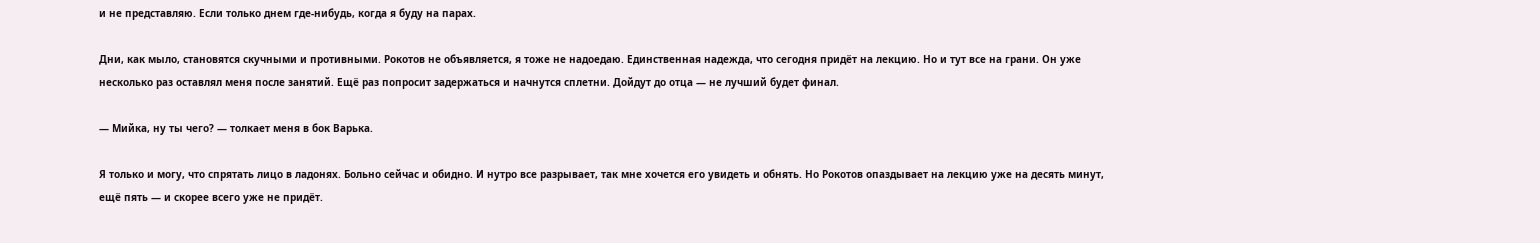и не представляю. Если только днем где-нибудь, когда я буду на парах.

Дни, как мыло, становятся скучными и противными. Рокотов не объявляется, я тоже не надоедаю. Единственная надежда, что сегодня придёт на лекцию. Но и тут все на грани. Он уже несколько раз оставлял меня после занятий. Ещё раз попросит задержаться и начнутся сплетни. Дойдут до отца — не лучший будет финал.

— Мийка, ну ты чего? — толкает меня в бок Варька.

Я только и могу, что спрятать лицо в ладонях. Больно сейчас и обидно. И нутро все разрывает, так мне хочется его увидеть и обнять. Но Рокотов опаздывает на лекцию уже на десять минут, ещё пять — и скорее всего уже не придёт.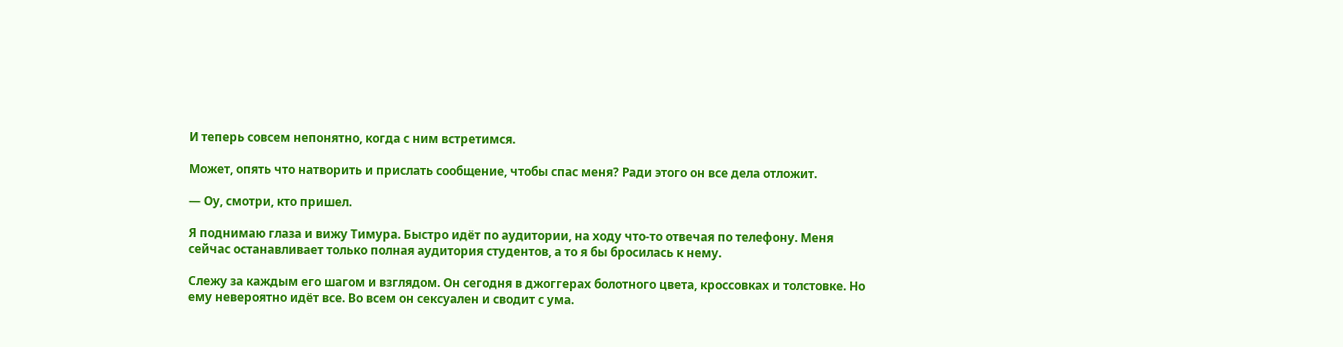И теперь совсем непонятно, когда с ним встретимся.

Может, опять что натворить и прислать сообщение, чтобы спас меня? Ради этого он все дела отложит.

— Оу, смотри, кто пришел.

Я поднимаю глаза и вижу Тимура. Быстро идёт по аудитории, на ходу что-то отвечая по телефону. Меня сейчас останавливает только полная аудитория студентов, а то я бы бросилась к нему.

Слежу за каждым его шагом и взглядом. Он сегодня в джоггерах болотного цвета, кроссовках и толстовке. Но ему невероятно идёт все. Во всем он сексуален и сводит с ума.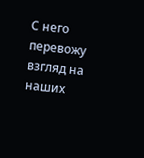С него перевожу взгляд на наших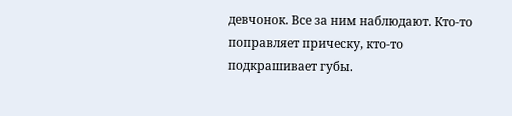девчонок. Все за ним наблюдают. Кто-то поправляет прическу, кто-то подкрашивает губы.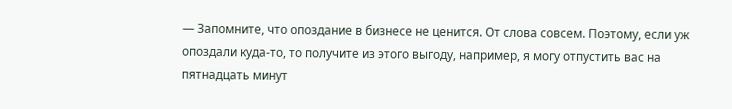— Запомните, что опоздание в бизнесе не ценится. От слова совсем. Поэтому, если уж опоздали куда-то, то получите из этого выгоду, например, я могу отпустить вас на пятнадцать минут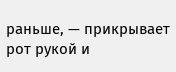раньше, — прикрывает рот рукой и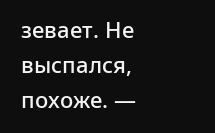зевает. Не выспался, похоже. —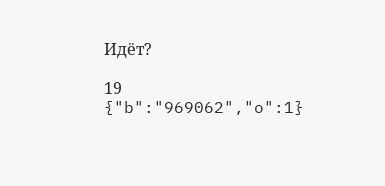Идёт?

19
{"b":"969062","o":1}